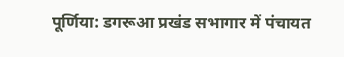पूर्णिया: डगरूआ प्रखंड सभागार में पंचायत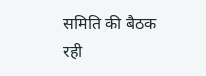समिति की बैठक रही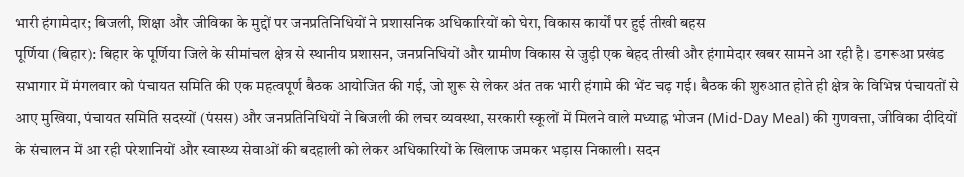भारी हंगामेदार; बिजली, शिक्षा और जीविका के मुद्दों पर जनप्रतिनिधियों ने प्रशासनिक अधिकारियों को घेरा, विकास कार्यों पर हुई तीखी बहस
पूर्णिया (बिहार): बिहार के पूर्णिया जिले के सीमांचल क्षेत्र से स्थानीय प्रशासन, जनप्रनिधियों और ग्रामीण विकास से जुड़ी एक बेहद तीखी और हंगामेदार खबर सामने आ रही है। डगरूआ प्रखंड सभागार में मंगलवार को पंचायत समिति की एक महत्वपूर्ण बैठक आयोजित की गई, जो शुरू से लेकर अंत तक भारी हंगामे की भेंट चढ़ गई। बैठक की शुरुआत होते ही क्षेत्र के विभिन्न पंचायतों से आए मुखिया, पंचायत समिति सदस्यों (पंसस) और जनप्रतिनिधियों ने बिजली की लचर व्यवस्था, सरकारी स्कूलों में मिलने वाले मध्याह्न भोजन (Mid-Day Meal) की गुणवत्ता, जीविका दीदियों के संचालन में आ रही परेशानियों और स्वास्थ्य सेवाओं की बदहाली को लेकर अधिकारियों के खिलाफ जमकर भड़ास निकाली। सदन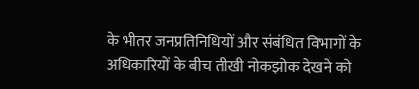के भीतर जनप्रतिनिधियों और संबंधित विभागों के अधिकारियों के बीच तीखी नोकझोक देखने को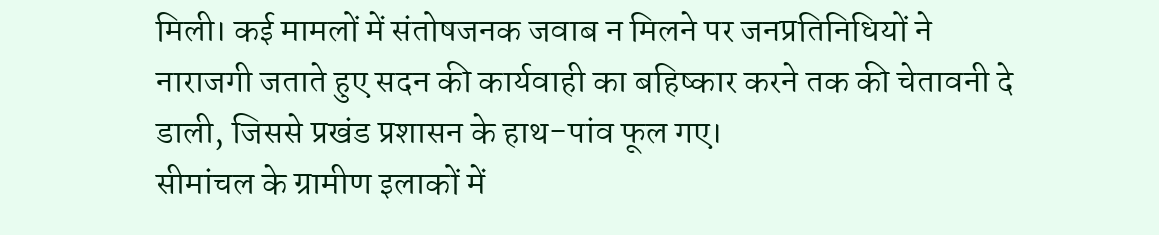मिली। कई मामलों में संतोषजनक जवाब न मिलने पर जनप्रतिनिधियों ने नाराजगी जताते हुए सदन की कार्यवाही का बहिष्कार करने तक की चेतावनी दे डाली, जिससे प्रखंड प्रशासन के हाथ-पांव फूल गए।
सीमांचल के ग्रामीण इलाकों में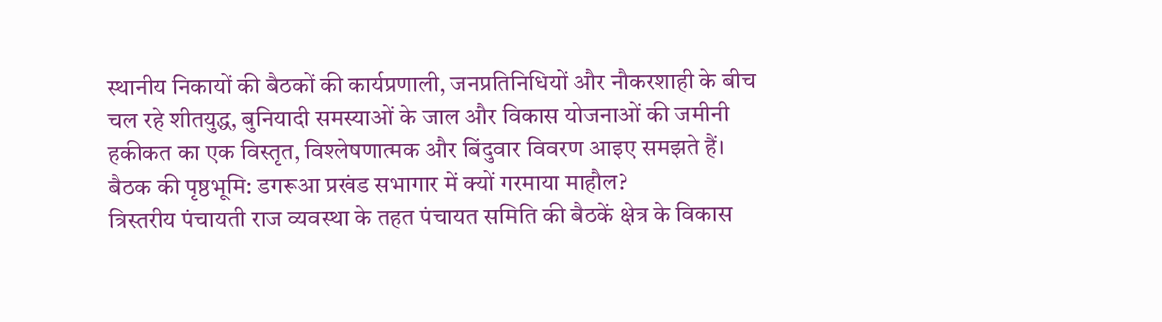स्थानीय निकायों की बैठकों की कार्यप्रणाली, जनप्रतिनिधियों और नौकरशाही के बीच चल रहे शीतयुद्ध, बुनियादी समस्याओं के जाल और विकास योजनाओं की जमीनी हकीकत का एक विस्तृत, विश्लेषणात्मक और बिंदुवार विवरण आइए समझते हैं।
बैठक की पृष्ठभूमि: डगरूआ प्रखंड सभागार में क्यों गरमाया माहौल?
त्रिस्तरीय पंचायती राज व्यवस्था के तहत पंचायत समिति की बैठकें क्षेत्र के विकास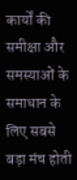कार्यों की समीक्षा और समस्याओं के समाधान के लिए सबसे बड़ा मंच होती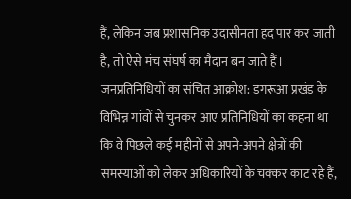हैं, लेकिन जब प्रशासनिक उदासीनता हद पार कर जाती है, तो ऐसे मंच संघर्ष का मैदान बन जाते हैं।
जनप्रतिनिधियों का संचित आक्रोश: डगरूआ प्रखंड के विभिन्न गांवों से चुनकर आए प्रतिनिधियों का कहना था कि वे पिछले कई महीनों से अपने-अपने क्षेत्रों की समस्याओं को लेकर अधिकारियों के चक्कर काट रहे हैं,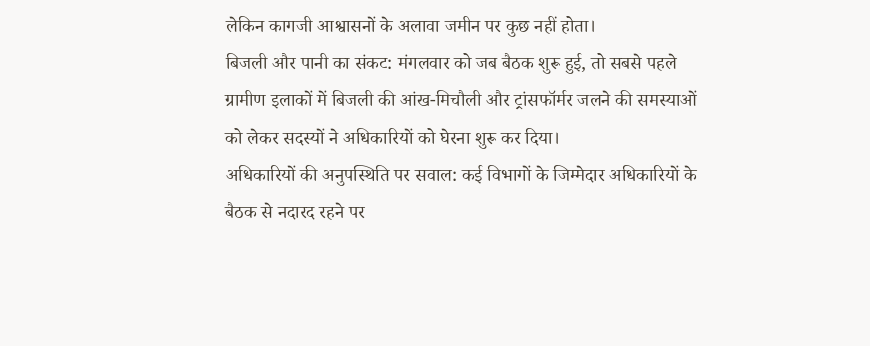लेकिन कागजी आश्वासनों के अलावा जमीन पर कुछ नहीं होता।
बिजली और पानी का संकट: मंगलवार को जब बैठक शुरू हुई, तो सबसे पहले ग्रामीण इलाकों में बिजली की आंख-मिचौली और ट्रांसफॉर्मर जलने की समस्याओं को लेकर सदस्यों ने अधिकारियों को घेरना शुरू कर दिया।
अधिकारियों की अनुपस्थिति पर सवाल: कई विभागों के जिम्मेदार अधिकारियों के बैठक से नदारद रहने पर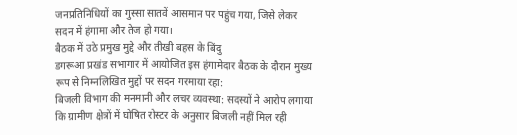जनप्रतिनिधियों का गुस्सा सातवें आसमान पर पहुंच गया, जिसे लेकर सदन में हंगामा और तेज हो गया।
बैठक में उठे प्रमुख मुद्दे और तीखी बहस के बिंदु
डगरूआ प्रखंड सभागार में आयोजित इस हंगामेदार बैठक के दौरान मुख्य रूप से निम्नलिखित मुद्दों पर सदन गरमाया रहा:
बिजली विभाग की मनमानी और लचर व्यवस्था: सदस्यों ने आरोप लगाया कि ग्रामीण क्षेत्रों में घोषित रोस्टर के अनुसार बिजली नहीं मिल रही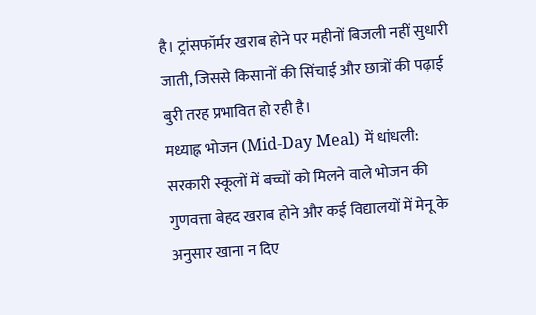है। ट्रांसफॉर्मर खराब होने पर महीनों बिजली नहीं सुधारी जाती, जिससे किसानों की सिंचाई और छात्रों की पढ़ाई बुरी तरह प्रभावित हो रही है।
मध्याह्न भोजन (Mid-Day Meal) में धांधली: सरकारी स्कूलों में बच्चों को मिलने वाले भोजन की गुणवत्ता बेहद खराब होने और कई विद्यालयों में मेनू के अनुसार खाना न दिए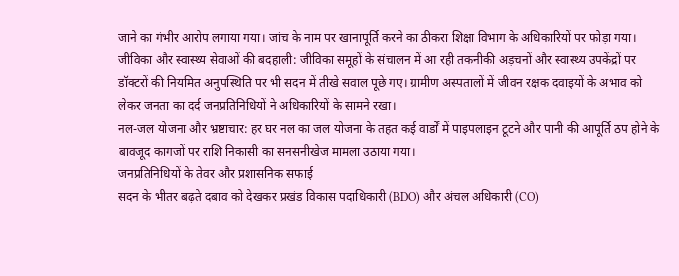जाने का गंभीर आरोप लगाया गया। जांच के नाम पर खानापूर्ति करने का ठीकरा शिक्षा विभाग के अधिकारियों पर फोड़ा गया।
जीविका और स्वास्थ्य सेवाओं की बदहाली: जीविका समूहों के संचालन में आ रही तकनीकी अड़चनों और स्वास्थ्य उपकेंद्रों पर डॉक्टरों की नियमित अनुपस्थिति पर भी सदन में तीखे सवाल पूछे गए। ग्रामीण अस्पतालों में जीवन रक्षक दवाइयों के अभाव को लेकर जनता का दर्द जनप्रतिनिधियों ने अधिकारियों के सामने रखा।
नल-जल योजना और भ्रष्टाचार: हर घर नल का जल योजना के तहत कई वार्डों में पाइपलाइन टूटने और पानी की आपूर्ति ठप होने के बावजूद कागजों पर राशि निकासी का सनसनीखेज मामला उठाया गया।
जनप्रतिनिधियों के तेवर और प्रशासनिक सफाई
सदन के भीतर बढ़ते दबाव को देखकर प्रखंड विकास पदाधिकारी (BDO) और अंचल अधिकारी (CO)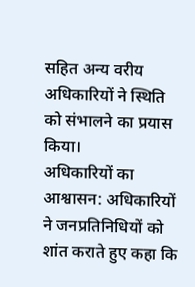सहित अन्य वरीय अधिकारियों ने स्थिति को संभालने का प्रयास किया।
अधिकारियों का आश्वासन: अधिकारियों ने जनप्रतिनिधियों को शांत कराते हुए कहा कि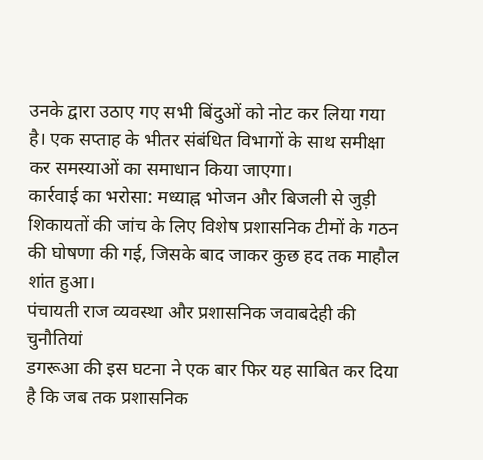उनके द्वारा उठाए गए सभी बिंदुओं को नोट कर लिया गया है। एक सप्ताह के भीतर संबंधित विभागों के साथ समीक्षा कर समस्याओं का समाधान किया जाएगा।
कार्रवाई का भरोसा: मध्याह्न भोजन और बिजली से जुड़ी शिकायतों की जांच के लिए विशेष प्रशासनिक टीमों के गठन की घोषणा की गई, जिसके बाद जाकर कुछ हद तक माहौल शांत हुआ।
पंचायती राज व्यवस्था और प्रशासनिक जवाबदेही की चुनौतियां
डगरूआ की इस घटना ने एक बार फिर यह साबित कर दिया है कि जब तक प्रशासनिक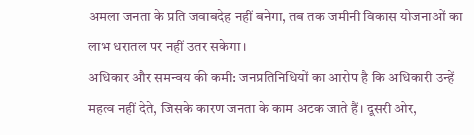अमला जनता के प्रति जवाबदेह नहीं बनेगा, तब तक जमीनी विकास योजनाओं का लाभ धरातल पर नहीं उतर सकेगा।
अधिकार और समन्वय की कमी: जनप्रतिनिधियों का आरोप है कि अधिकारी उन्हें महत्व नहीं देते, जिसके कारण जनता के काम अटक जाते हैं। दूसरी ओर,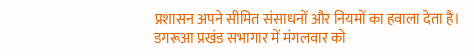प्रशासन अपने सीमित संसाधनों और नियमों का हवाला देता है।
डगरूआ प्रखंड सभागार में मंगलवार को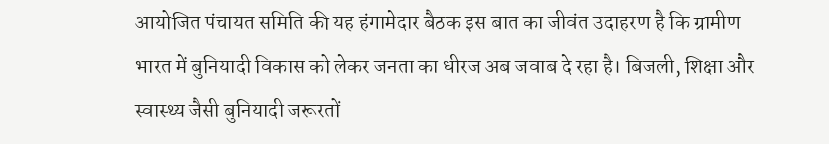आयोजित पंचायत समिति की यह हंगामेदार बैठक इस बात का जीवंत उदाहरण है कि ग्रामीण भारत में बुनियादी विकास को लेकर जनता का धीरज अब जवाब दे रहा है। बिजली, शिक्षा और स्वास्थ्य जैसी बुनियादी जरूरतों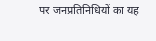पर जनप्रतिनिधियों का यह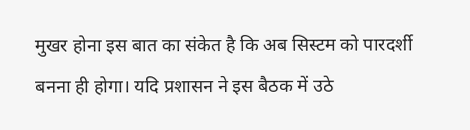मुखर होना इस बात का संकेत है कि अब सिस्टम को पारदर्शी बनना ही होगा। यदि प्रशासन ने इस बैठक में उठे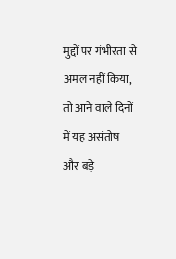मुद्दों पर गंभीरता से अमल नहीं किया, तो आने वाले दिनों में यह असंतोष और बड़े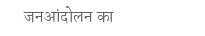जनआंदोलन का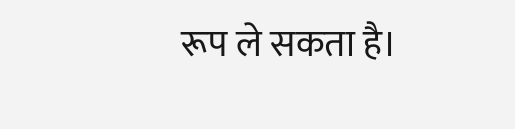रूप ले सकता है।